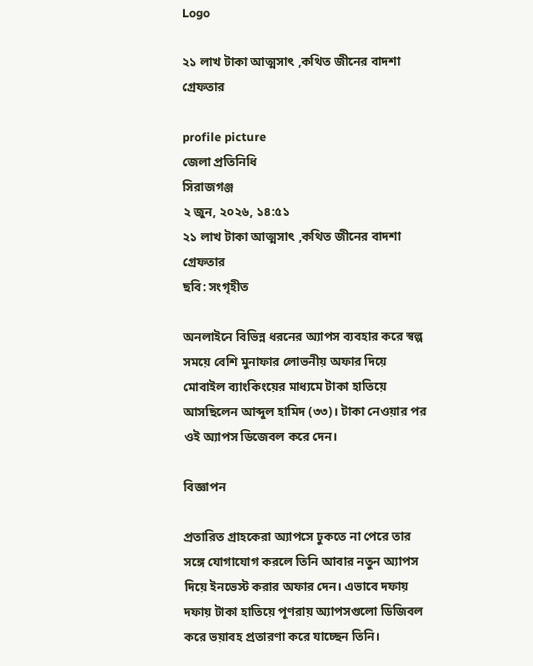Logo

২১ লাখ টাকা আত্মসাৎ ,কথিত জীনের বাদশা গ্রেফতার

profile picture
জেলা প্রতিনিধি
সিরাজগঞ্জ
২ জুন, ২০২৬, ১৪:৫১
২১ লাখ টাকা আত্মসাৎ ,কথিত জীনের বাদশা গ্রেফতার
ছবি: সংগৃহীত

অনলাইনে বিভিন্ন ধরনের অ্যাপস ব্যবহার করে স্বল্প সময়ে বেশি মুনাফার লোভনীয় অফার দিয়ে মোবাইল ব্যাংকিংয়ের মাধ্যমে টাকা হাতিয়ে আসছিলেন আব্দুল হামিদ (৩৩)। টাকা নেওয়ার পর ওই অ্যাপস ডিজেবল করে দেন।

বিজ্ঞাপন

প্রতারিত গ্রাহকেরা অ্যাপসে ঢুকতে না পেরে তার সঙ্গে যোগাযোগ করলে তিনি আবার নতুন অ্যাপস দিয়ে ইনভেস্ট করার অফার দেন। এভাবে দফায় দফায় টাকা হাতিয়ে পূণরায় অ্যাপসগুলো ডিজিবল করে ভয়াবহ প্রতারণা করে যাচ্ছেন তিনি।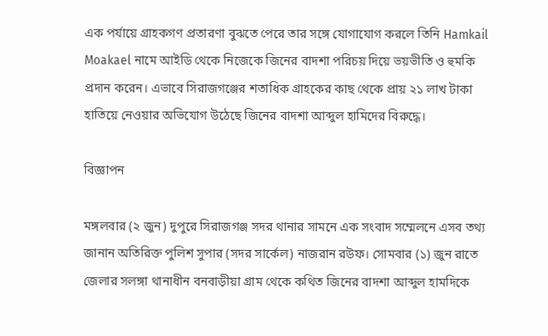এক পর্যায়ে গ্রাহকগণ প্রতারণা বুঝতে পেরে তার সঙ্গে যোগাযোগ করলে তিনি Hamkail Moakael নামে আইডি থেকে নিজেকে জিনের বাদশা পরিচয় দিয়ে ভয়ভীতি ও হুমকি প্রদান করেন। এভাবে সিরাজগঞ্জের শতাধিক গ্রাহকের কাছ থেকে প্রায় ২১ লাখ টাকা হাতিয়ে নেওয়ার অভিযোগ উঠেছে জিনের বাদশা আব্দুল হামিদের বিরুদ্ধে।

বিজ্ঞাপন

মঙ্গলবার (২ জুন) দুপুরে সিরাজগঞ্জ সদর থানার সামনে এক সংবাদ সম্মেলনে এসব তথ্য জানান অতিরিক্ত পুলিশ সুপার (সদর সার্কেল) নাজরান রউফ। সোমবার (১) জুন রাতে জেলার সলঙ্গা থানাধীন বনবাড়ীয়া গ্রাম থেকে কথিত জিনের বাদশা আব্দুল হামদিকে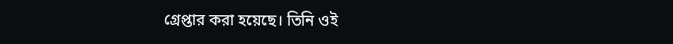গ্রেপ্তার করা হয়েছে। তিনি ওই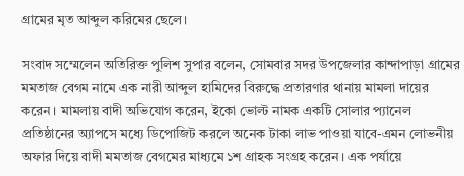গ্রামের মৃত আব্দুল করিমের ছেলে।

সংবাদ সম্মেলেন অতিরিক্ত পুলিশ সুপার বলেন, সোমবার সদর উপজেলার কান্দাপাড়া গ্রামের মমতাজ বেগম নামে এক নারী আব্দুল হামিদের বিরুদ্ধে প্রতারণার থানায় মামলা দায়ের করেন। মামলায় বাদী অভিযোগ করেন, ইকো ভোল্ট নামক একটি সোলার প্যানেল প্রতিষ্ঠানের অ্যাপসে মধ্যে ডিপোজিট করলে অনেক টাকা লাভ পাওয়া যাবে-এমন লোভনীয় অফার দিয়ে বাদী মমতাজ বেগমের মাধ্যমে ১শ গ্রাহক সংগ্রহ করেন। এক পর্যায়ে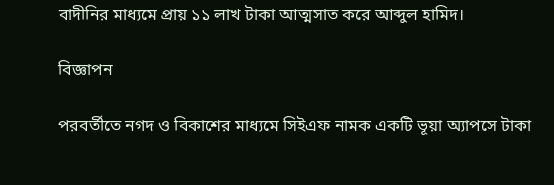বাদীনির মাধ্যমে প্রায় ১১ লাখ টাকা আত্মসাত করে আব্দুল হামিদ।

বিজ্ঞাপন

পরবর্তীতে নগদ ও বিকাশের মাধ্যমে সিইএফ নামক একটি ভূয়া অ্যাপসে টাকা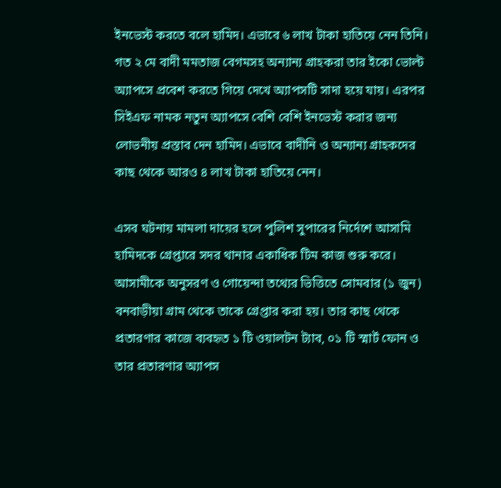ইনভেস্ট করতে বলে হামিদ। এভাবে ৬ লাখ টাকা হাতিয়ে নেন তিনি। গত ২ মে বাদী মমতাজ বেগমসহ অন্যান্য গ্রাহকরা তার ইকো ভোল্ট অ্যাপসে প্রবেশ করতে গিয়ে দেখে অ্যাপসটি সাদা হয়ে যায়। এরপর সিইএফ নামক নতুন অ্যাপসে বেশি বেশি ইনভেস্ট করার জন্য লোভনীয় প্রস্তাব দেন হামিদ। এভাবে বাদীনি ও অন্যান্য গ্রাহকদের কাছ থেকে আরও ৪ লাখ টাকা হাতিয়ে নেন।

এসব ঘটনায় মামলা দায়ের হলে পুলিশ সুপারের নির্দেশে আসামি হামিদকে গ্রেপ্তারে সদর থানার একাধিক টিম কাজ শুরু করে। আসামীকে অনুসরণ ও গোয়েন্দা তথ্যের ভিত্তিতে সোমবার (১ জুন) বনবাড়ীয়া গ্রাম থেকে তাকে গ্রেপ্তার করা হয়। তার কাছ থেকে প্রতারণার কাজে ব্যবহৃত ১ টি ওয়ালটন ট্যাব, ০১ টি স্মার্ট ফোন ও তার প্রতারণার অ্যাপস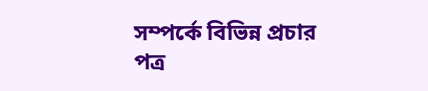সম্পর্কে বিভিন্ন প্রচার পত্র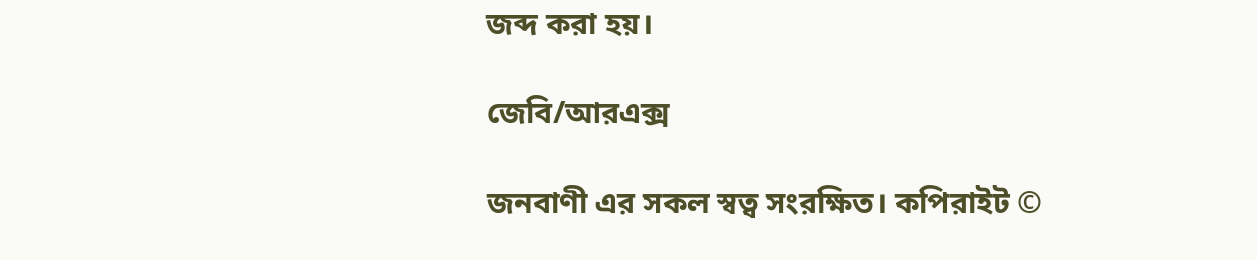জব্দ করা হয়।

জেবি/আরএক্স

জনবাণী এর সকল স্বত্ব সংরক্ষিত। কপিরাইট ©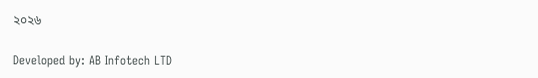২০২৬

Developed by: AB Infotech LTD